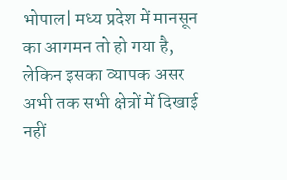भोपाल| मध्य प्रदेश में मानसून का आगमन तो हो गया है, लेकिन इसका व्यापक असर अभी तक सभी क्षेत्रों में दिखाई नहीं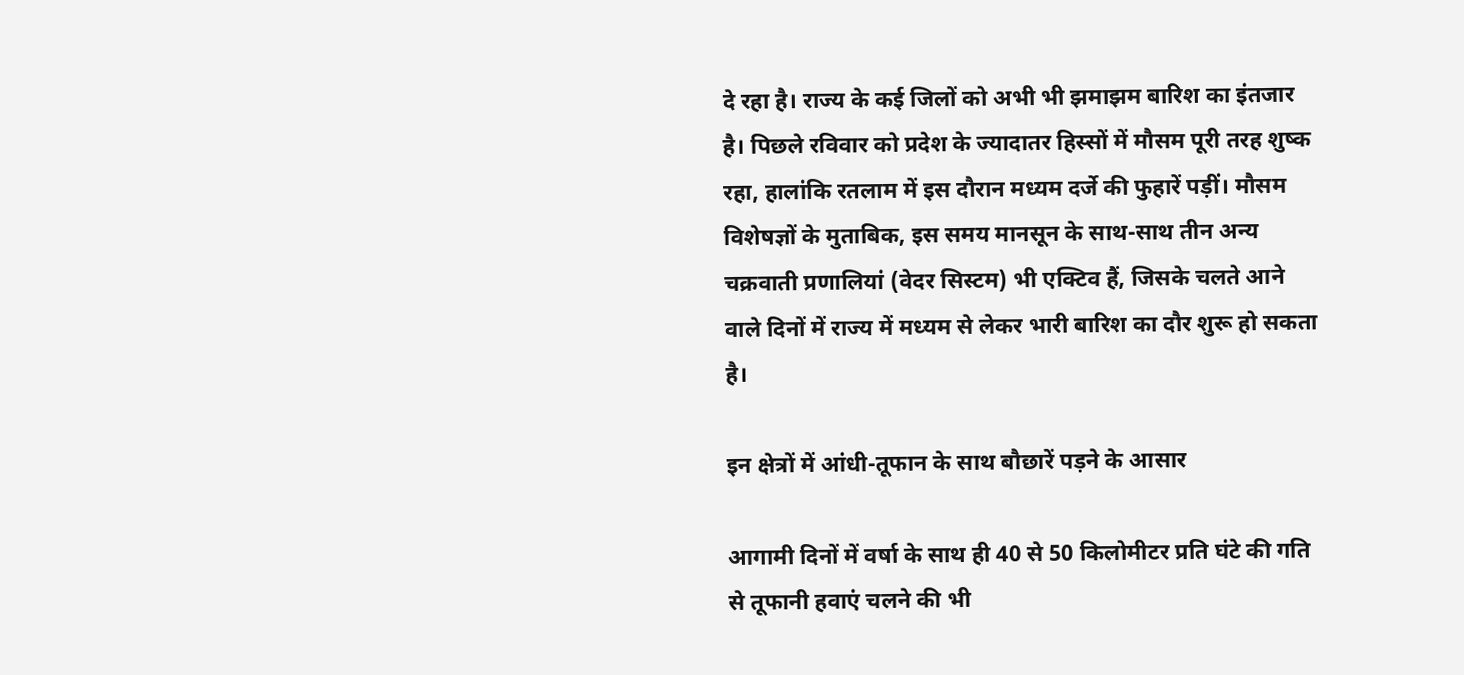दे रहा है। राज्य के कई जिलों को अभी भी झमाझम बारिश का इंतजार है। पिछले रविवार को प्रदेश के ज्यादातर हिस्सों में मौसम पूरी तरह शुष्क रहा, हालांकि रतलाम में इस दौरान मध्यम दर्जे की फुहारें पड़ीं। मौसम विशेषज्ञों के मुताबिक, इस समय मानसून के साथ-साथ तीन अन्य चक्रवाती प्रणालियां (वेदर सिस्टम) भी एक्टिव हैं, जिसके चलते आने वाले दिनों में राज्य में मध्यम से लेकर भारी बारिश का दौर शुरू हो सकता है।

इन क्षेत्रों में आंधी-तूफान के साथ बौछारें पड़ने के आसार

आगामी दिनों में वर्षा के साथ ही 40 से 50 किलोमीटर प्रति घंटे की गति से तूफानी हवाएं चलने की भी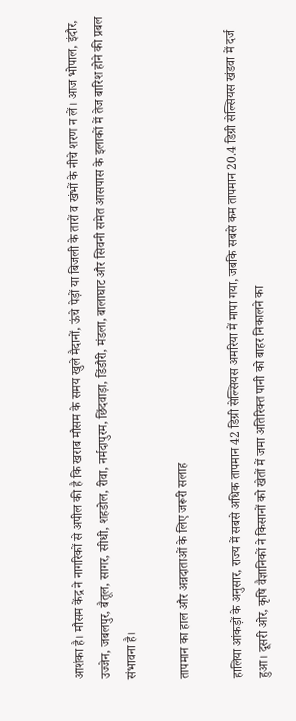आशंका है। मौसम केंद्र ने नागरिकों से अपील की है कि खराब मौसम के समय खुले मैदानों, ऊंचे पेड़ों या बिजली के तारों व खंभों के नीचे शरण न लें। आज भोपाल, इंदौर, उज्जेन, जबलपुर, बैतूल, सागर, सीधी, शहडोल, रीवा, नर्मदापुरम, छिंदवाड़ा, डिंडौरी, मंडला, बालाघाट और सिवनी समेत आसपास के इलाकों में तेज बारिश होने की प्रबल संभावना है।

तापमान का हाल और अन्नदाताओं के लिए जरूरी सलाह

हालिया आंकड़ों के अनुसार, राज्य में सबसे अधिक तापमान 42 डिग्री सेल्सियस अमरिया में मापा गया, जबकि सबसे कम तापमान 20.4 डिग्री सेल्सियस खंडवा में दर्ज हुआ। दूसरी ओर, कृषि वैज्ञानिकों ने किसानों को खेतों में जमा अतिरिक्त पानी को बाहर निकालने का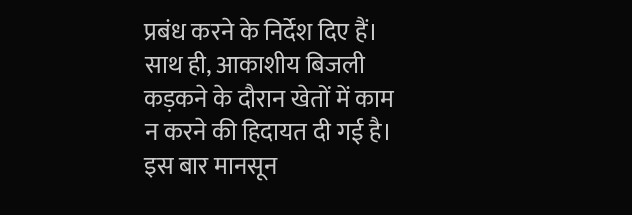प्रबंध करने के निर्देश दिए हैं। साथ ही, आकाशीय बिजली कड़कने के दौरान खेतों में काम न करने की हिदायत दी गई है। इस बार मानसून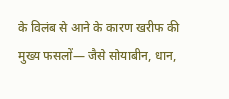के विलंब से आने के कारण खरीफ की मुख्य फसलों— जैसे सोयाबीन, धान,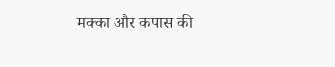मक्का और कपास की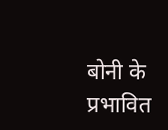बोनी के प्रभावित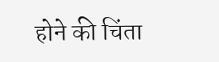होने की चिंता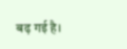बढ़ गई है।